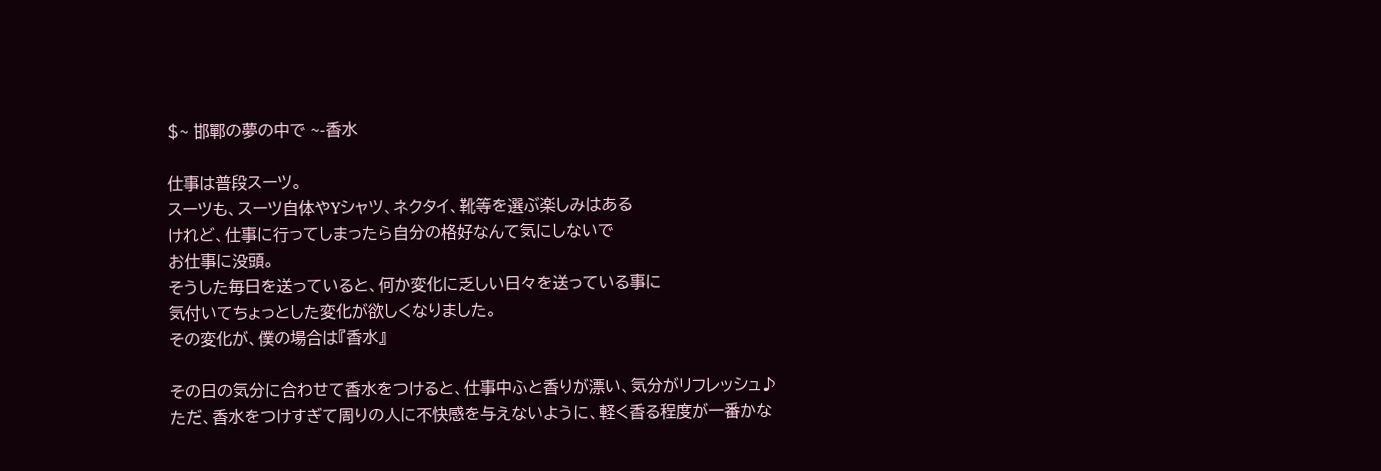$~ 邯鄲の夢の中で ~-香水

仕事は普段スーツ。
スーツも、スーツ自体やYシャツ、ネクタイ、靴等を選ぶ楽しみはある
けれど、仕事に行ってしまったら自分の格好なんて気にしないで
お仕事に没頭。
そうした毎日を送っていると、何か変化に乏しい日々を送っている事に
気付いてちょっとした変化が欲しくなりました。
その変化が、僕の場合は『香水』

その日の気分に合わせて香水をつけると、仕事中ふと香りが漂い、気分がリフレッシュ♪
ただ、香水をつけすぎて周りの人に不快感を与えないように、軽く香る程度が一番かな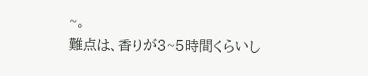~。
難点は、香りが3~5時間くらいし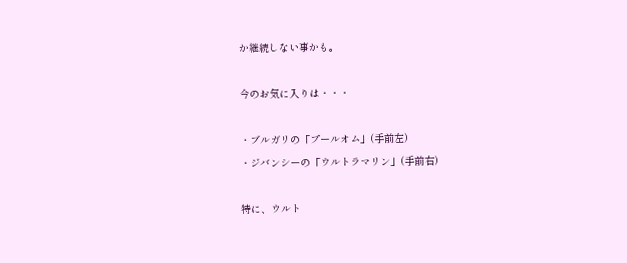か継続しない事かも。

今のお気に入りは・・・

・ブルガリの「プールオム」(手前左)
・ジバンシーの「ウルトラマリン」(手前右)

特に、ウルト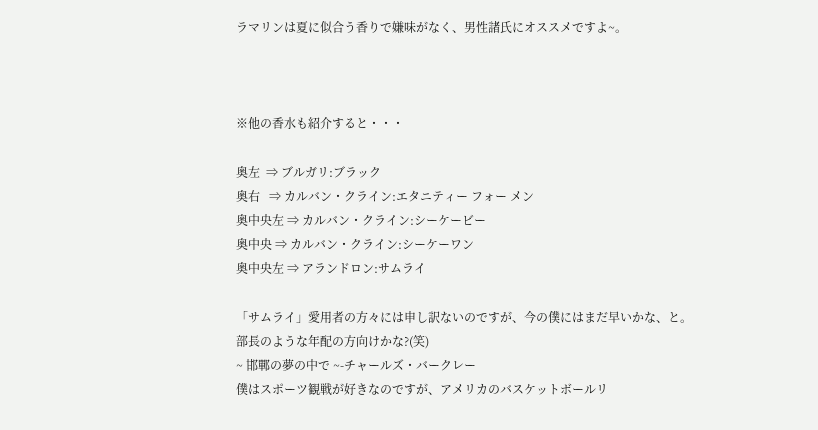ラマリンは夏に似合う香りで嫌味がなく、男性諸氏にオススメですよ~。



※他の香水も紹介すると・・・

奥左  ⇒ ブルガリ:ブラック
奥右   ⇒ カルバン・クライン:エタニティー フォー メン
奥中央左 ⇒ カルバン・クライン:シーケービー
奥中央 ⇒ カルバン・クライン:シーケーワン
奥中央左 ⇒ アランドロン:サムライ

「サムライ」愛用者の方々には申し訳ないのですが、今の僕にはまだ早いかな、と。
部長のような年配の方向けかな?(笑)
~ 邯鄲の夢の中で ~-チャールズ・バークレー
僕はスポーツ観戦が好きなのですが、アメリカのバスケットボールリ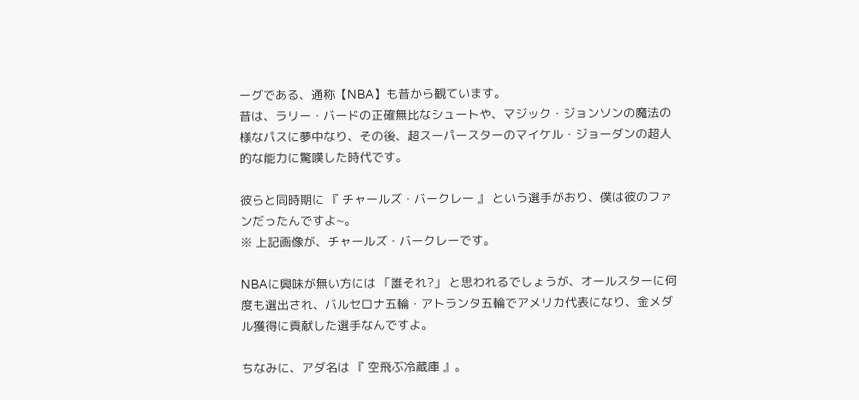ーグである、通称【NBA】も昔から観ています。
昔は、ラリー・バードの正確無比なシュートや、マジック・ジョンソンの魔法の様なパスに夢中なり、その後、超スーパースターのマイケル・ジョーダンの超人的な能力に驚嘆した時代です。

彼らと同時期に 『 チャールズ・バークレー 』 という選手がおり、僕は彼のファンだったんですよ~。
※ 上記画像が、チャールズ・バークレーです。

NBAに興味が無い方には 「誰それ?」 と思われるでしょうが、オールスターに何度も選出され、バルセロナ五輪・アトランタ五輪でアメリカ代表になり、金メダル獲得に貢献した選手なんですよ。

ちなみに、アダ名は 『 空飛ぶ冷蔵庫 』。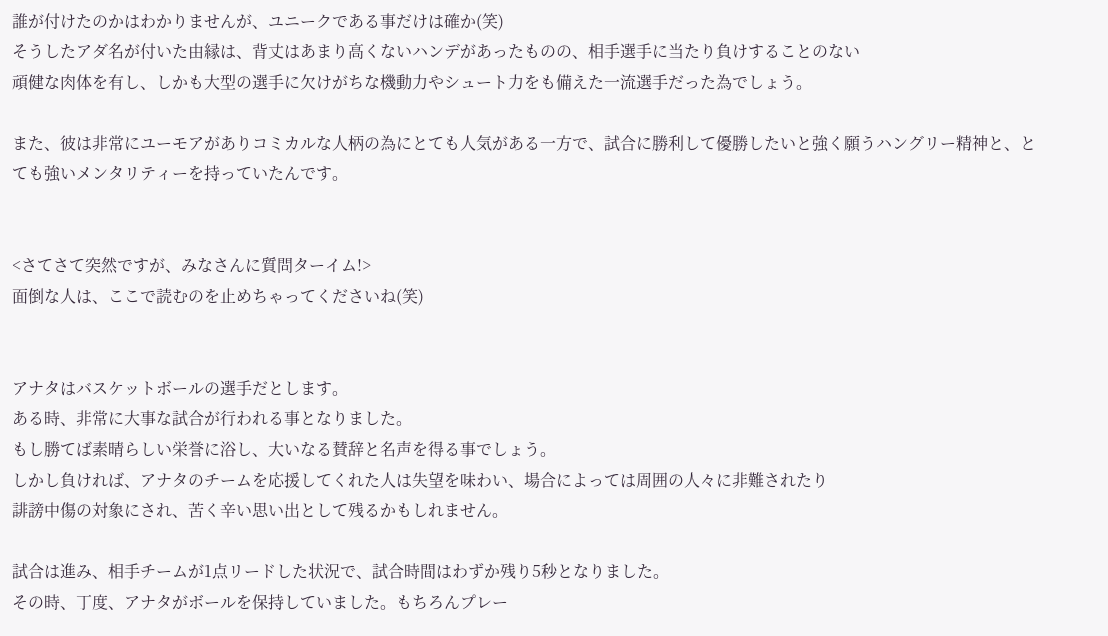誰が付けたのかはわかりませんが、ユニークである事だけは確か(笑)
そうしたアダ名が付いた由縁は、背丈はあまり高くないハンデがあったものの、相手選手に当たり負けすることのない
頑健な肉体を有し、しかも大型の選手に欠けがちな機動力やシュート力をも備えた一流選手だった為でしょう。

また、彼は非常にユーモアがありコミカルな人柄の為にとても人気がある一方で、試合に勝利して優勝したいと強く願うハングリー精神と、とても強いメンタリティーを持っていたんです。


<さてさて突然ですが、みなさんに質問ターイム!>
面倒な人は、ここで読むのを止めちゃってくださいね(笑)


アナタはバスケットボールの選手だとします。
ある時、非常に大事な試合が行われる事となりました。
もし勝てば素晴らしい栄誉に浴し、大いなる賛辞と名声を得る事でしょう。
しかし負ければ、アナタのチームを応援してくれた人は失望を味わい、場合によっては周囲の人々に非難されたり
誹謗中傷の対象にされ、苦く辛い思い出として残るかもしれません。

試合は進み、相手チームが1点リードした状況で、試合時間はわずか残り5秒となりました。
その時、丁度、アナタがボールを保持していました。もちろんプレー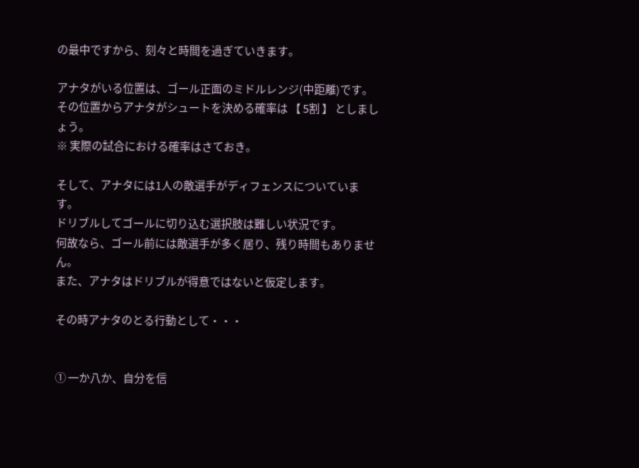の最中ですから、刻々と時間を過ぎていきます。

アナタがいる位置は、ゴール正面のミドルレンジ(中距離)です。
その位置からアナタがシュートを決める確率は 【 5割 】 としましょう。
※ 実際の試合における確率はさておき。

そして、アナタには1人の敵選手がディフェンスについています。
ドリブルしてゴールに切り込む選択肢は難しい状況です。
何故なら、ゴール前には敵選手が多く居り、残り時間もありません。
また、アナタはドリブルが得意ではないと仮定します。

その時アナタのとる行動として・・・


① 一か八か、自分を信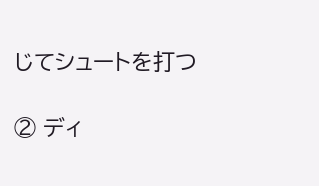じてシュートを打つ

② ディ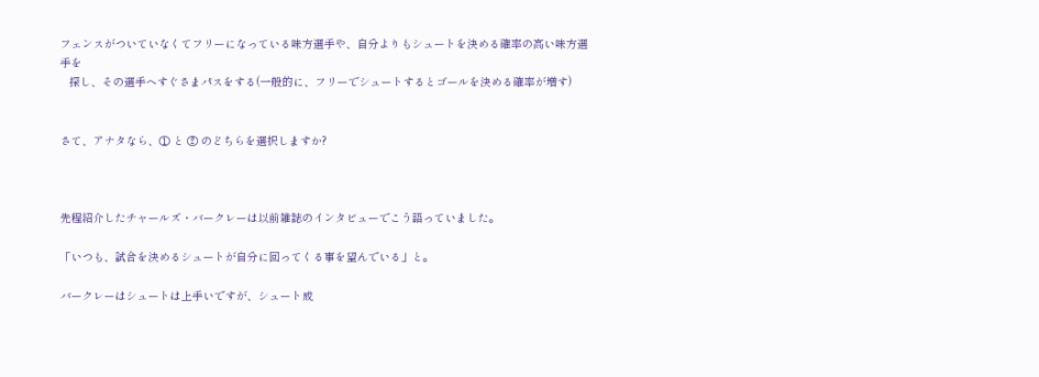フェンスがついていなくてフリーになっている味方選手や、自分よりもシュートを決める確率の高い味方選手を
   探し、その選手へすぐさまパスをする(一般的に、フリーでシュートするとゴールを決める確率が増す)


さて、アナタなら、① と ② のどちらを選択しますか?



先程紹介したチャールズ・バークレーは以前雑誌のインタビューでこう語っていました。

「いつも、試合を決めるシュートが自分に回ってくる事を望んでいる」と。

バークレーはシュートは上手いですが、シュート成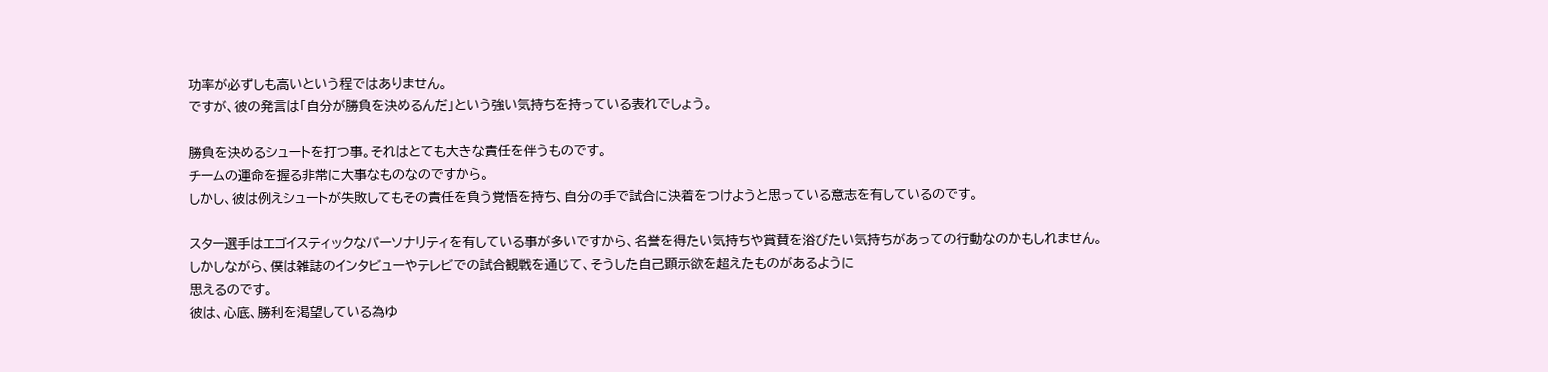功率が必ずしも高いという程ではありません。
ですが、彼の発言は「自分が勝負を決めるんだ」という強い気持ちを持っている表れでしょう。

勝負を決めるシュートを打つ事。それはとても大きな責任を伴うものです。
チームの運命を握る非常に大事なものなのですから。
しかし、彼は例えシュートが失敗してもその責任を負う覚悟を持ち、自分の手で試合に決着をつけようと思っている意志を有しているのです。

スター選手はエゴイスティックなパーソナリティを有している事が多いですから、名誉を得たい気持ちや賞賛を浴びたい気持ちがあっての行動なのかもしれません。
しかしながら、僕は雑誌のインタビューやテレビでの試合観戦を通じて、そうした自己顕示欲を超えたものがあるように
思えるのです。
彼は、心底、勝利を渇望している為ゆ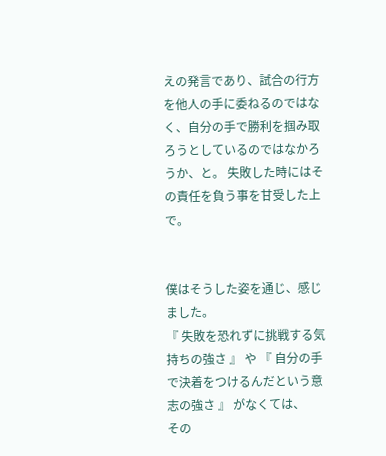えの発言であり、試合の行方を他人の手に委ねるのではなく、自分の手で勝利を掴み取ろうとしているのではなかろうか、と。 失敗した時にはその責任を負う事を甘受した上で。


僕はそうした姿を通じ、感じました。
『 失敗を恐れずに挑戦する気持ちの強さ 』 や 『 自分の手で決着をつけるんだという意志の強さ 』 がなくては、
その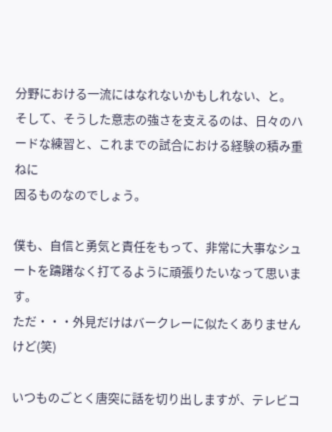分野における一流にはなれないかもしれない、と。
そして、そうした意志の強さを支えるのは、日々のハードな練習と、これまでの試合における経験の積み重ねに
因るものなのでしょう。

僕も、自信と勇気と責任をもって、非常に大事なシュートを躊躇なく打てるように頑張りたいなって思います。
ただ・・・外見だけはバークレーに似たくありませんけど(笑)

いつものごとく唐突に話を切り出しますが、テレビコ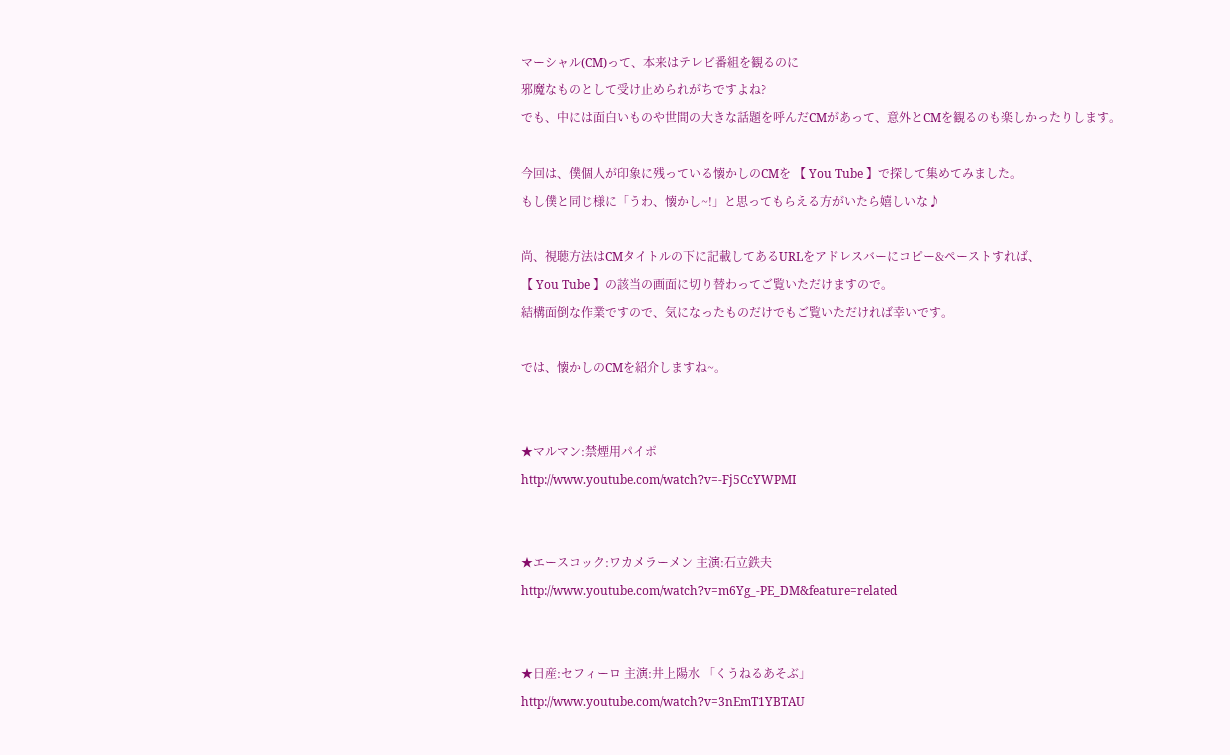マーシャル(CM)って、本来はテレビ番組を観るのに
邪魔なものとして受け止められがちですよね?
でも、中には面白いものや世間の大きな話題を呼んだCMがあって、意外とCMを観るのも楽しかったりします。

今回は、僕個人が印象に残っている懐かしのCMを 【 You Tube 】で探して集めてみました。
もし僕と同じ様に「うわ、懐かし~!」と思ってもらえる方がいたら嬉しいな♪

尚、視聴方法はCMタイトルの下に記載してあるURLをアドレスバーにコピー&ペーストすれば、
【 You Tube 】の該当の画面に切り替わってご覧いただけますので。
結構面倒な作業ですので、気になったものだけでもご覧いただければ幸いです。

では、懐かしのCMを紹介しますね~。


★マルマン:禁煙用パイポ
http://www.youtube.com/watch?v=-Fj5CcYWPMI


★エースコック:ワカメラーメン 主演:石立鉄夫
http://www.youtube.com/watch?v=m6Yg_-PE_DM&feature=related


★日産:セフィーロ 主演:井上陽水 「くうねるあそぶ」
http://www.youtube.com/watch?v=3nEmT1YBTAU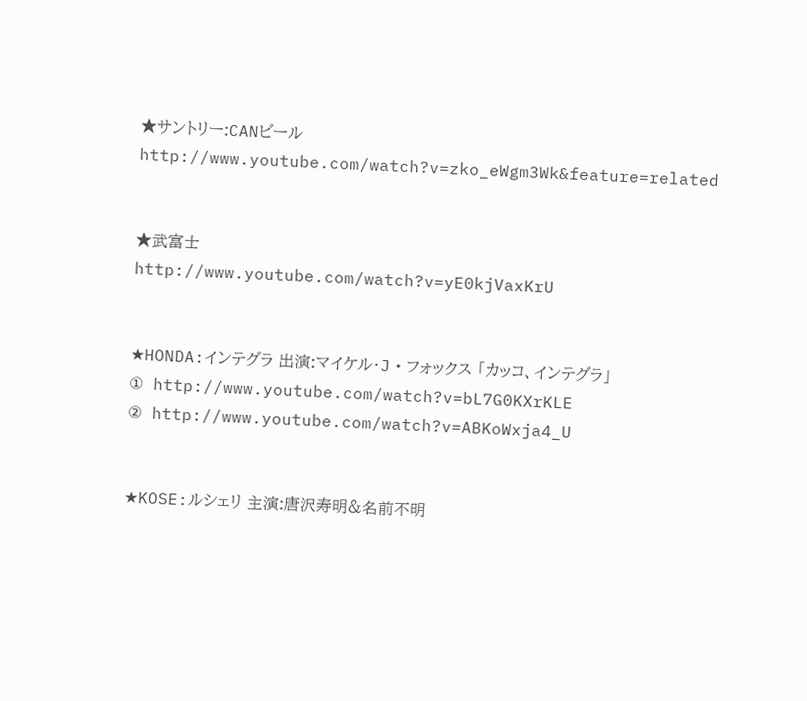★サントリー:CANビール
http://www.youtube.com/watch?v=zko_eWgm3Wk&feature=related


★武富士
http://www.youtube.com/watch?v=yE0kjVaxKrU


★HONDA:インテグラ 出演:マイケル・J・フォックス 「カッコ、インテグラ」
① http://www.youtube.com/watch?v=bL7G0KXrKLE
② http://www.youtube.com/watch?v=ABKoWxja4_U


★KOSE:ルシェリ 主演:唐沢寿明&名前不明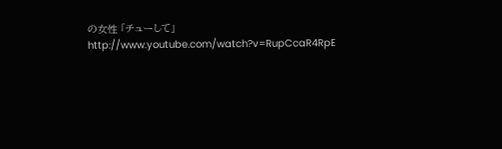の女性 「チューして」
http://www.youtube.com/watch?v=RupCcaR4RpE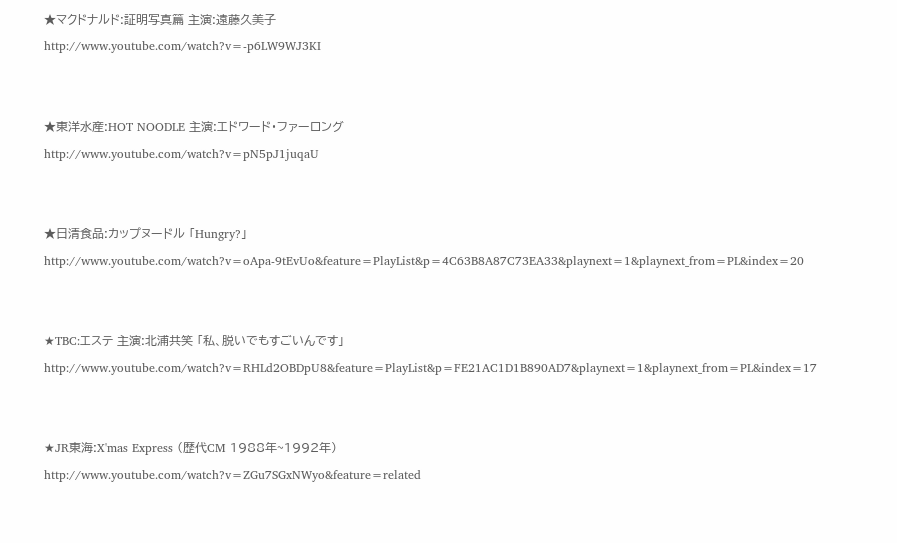★マクドナルド:証明写真篇 主演:遠藤久美子
http://www.youtube.com/watch?v=-p6LW9WJ3KI


★東洋水産:HOT NOODLE 主演:エドワード・ファーロング
http://www.youtube.com/watch?v=pN5pJ1juqaU


★日清食品:カップヌードル 「Hungry?」
http://www.youtube.com/watch?v=oApa-9tEvUo&feature=PlayList&p=4C63B8A87C73EA33&playnext=1&playnext_from=PL&index=20


★TBC:エステ 主演:北浦共笑 「私、脱いでもすごいんです」
http://www.youtube.com/watch?v=RHLd2OBDpU8&feature=PlayList&p=FE21AC1D1B890AD7&playnext=1&playnext_from=PL&index=17


★JR東海:X'mas Express (歴代CM 1988年~1992年)
http://www.youtube.com/watch?v=ZGu7SGxNWyo&feature=related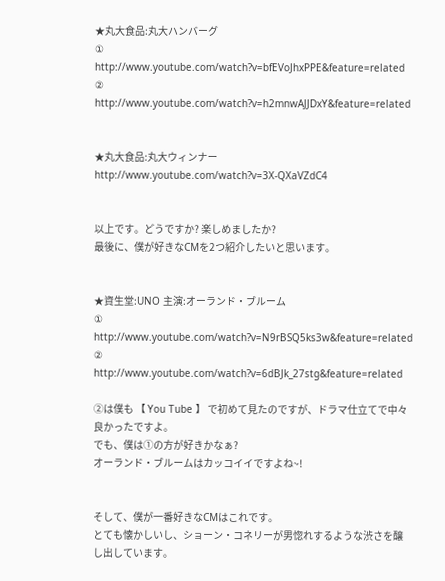★丸大食品:丸大ハンバーグ
① http://www.youtube.com/watch?v=bfEVoJhxPPE&feature=related
② http://www.youtube.com/watch?v=h2mnwAJJDxY&feature=related


★丸大食品:丸大ウィンナー
http://www.youtube.com/watch?v=3X-QXaVZdC4


以上です。どうですか? 楽しめましたか?
最後に、僕が好きなCMを2つ紹介したいと思います。


★資生堂:UNO 主演:オーランド・ブルーム
① http://www.youtube.com/watch?v=N9rBSQ5ks3w&feature=related
② http://www.youtube.com/watch?v=6dBJk_27stg&feature=related

②は僕も 【 You Tube 】 で初めて見たのですが、ドラマ仕立てで中々良かったですよ。
でも、僕は①の方が好きかなぁ?
オーランド・ブルームはカッコイイですよね~!


そして、僕が一番好きなCMはこれです。
とても懐かしいし、ショーン・コネリーが男惚れするような渋さを醸し出しています。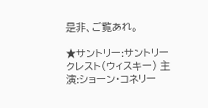是非、ご覧あれ。

★サントリー:サントリークレスト(ウィスキー) 主演:ショーン・コネリー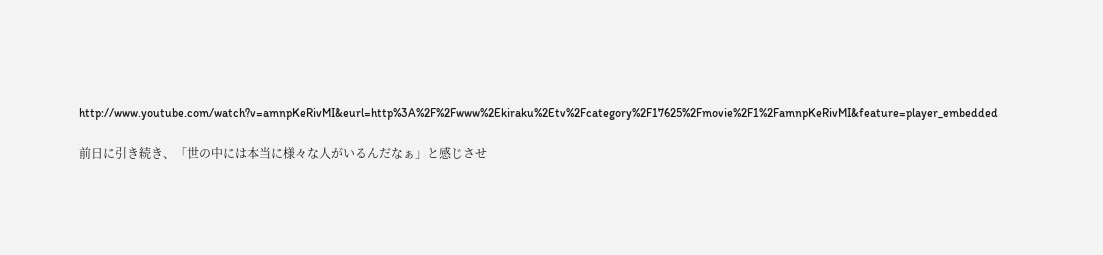http://www.youtube.com/watch?v=amnpKeRivMI&eurl=http%3A%2F%2Fwww%2Ekiraku%2Etv%2Fcategory%2F17625%2Fmovie%2F1%2FamnpKeRivMI&feature=player_embedded

前日に引き続き、「世の中には本当に様々な人がいるんだなぁ」と感じさせ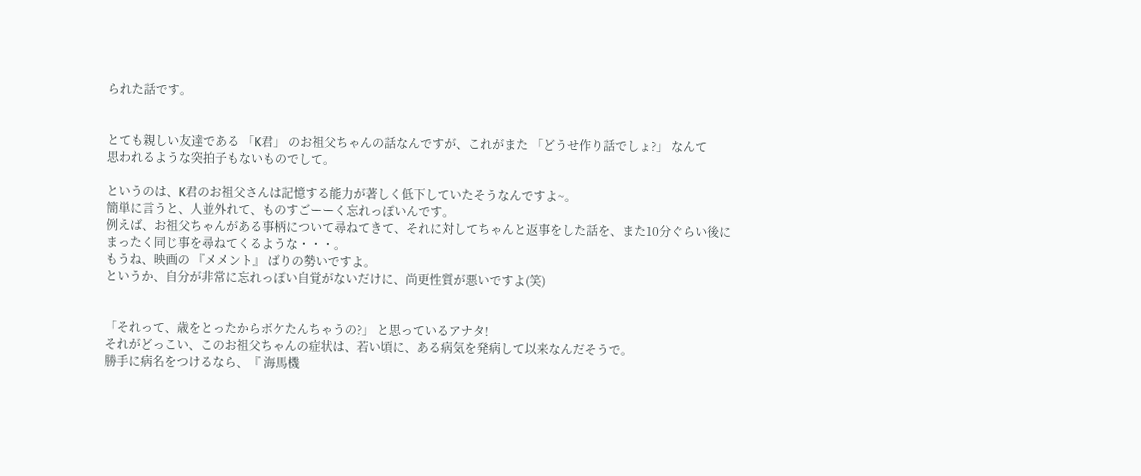られた話です。


とても親しい友達である 「K君」 のお祖父ちゃんの話なんですが、これがまた 「どうせ作り話でしょ?」 なんて
思われるような突拍子もないものでして。

というのは、K君のお祖父さんは記憶する能力が著しく低下していたそうなんですよ~。
簡単に言うと、人並外れて、ものすごーーく忘れっぽいんです。
例えば、お祖父ちゃんがある事柄について尋ねてきて、それに対してちゃんと返事をした話を、また10分ぐらい後に
まったく同じ事を尋ねてくるような・・・。
もうね、映画の 『メメント』 ばりの勢いですよ。
というか、自分が非常に忘れっぽい自覚がないだけに、尚更性質が悪いですよ(笑)


「それって、歳をとったからボケたんちゃうの?」 と思っているアナタ!
それがどっこい、このお祖父ちゃんの症状は、若い頃に、ある病気を発病して以来なんだそうで。
勝手に病名をつけるなら、『 海馬機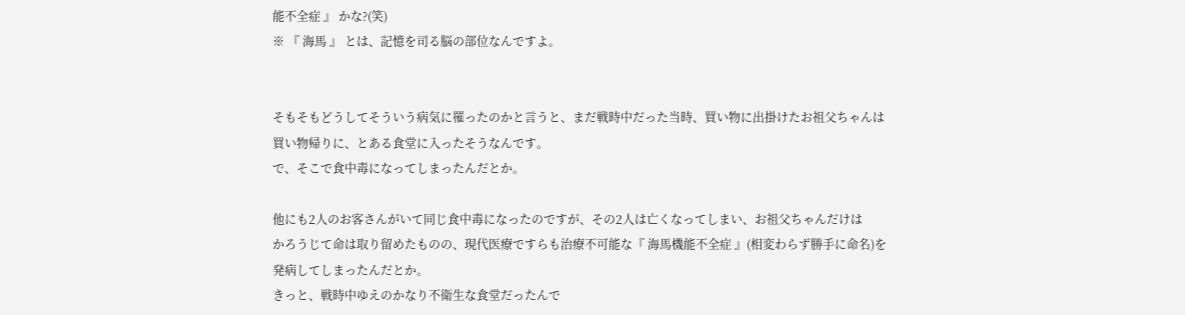能不全症 』 かな?(笑)
※ 『 海馬 』 とは、記憶を司る脳の部位なんですよ。


そもそもどうしてそういう病気に罹ったのかと言うと、まだ戦時中だった当時、買い物に出掛けたお祖父ちゃんは
買い物帰りに、とある食堂に入ったそうなんです。
で、そこで食中毒になってしまったんだとか。

他にも2人のお客さんがいて同じ食中毒になったのですが、その2人は亡くなってしまい、お祖父ちゃんだけは
かろうじて命は取り留めたものの、現代医療ですらも治療不可能な『 海馬機能不全症 』(相変わらず勝手に命名)を
発病してしまったんだとか。
きっと、戦時中ゆえのかなり不衛生な食堂だったんで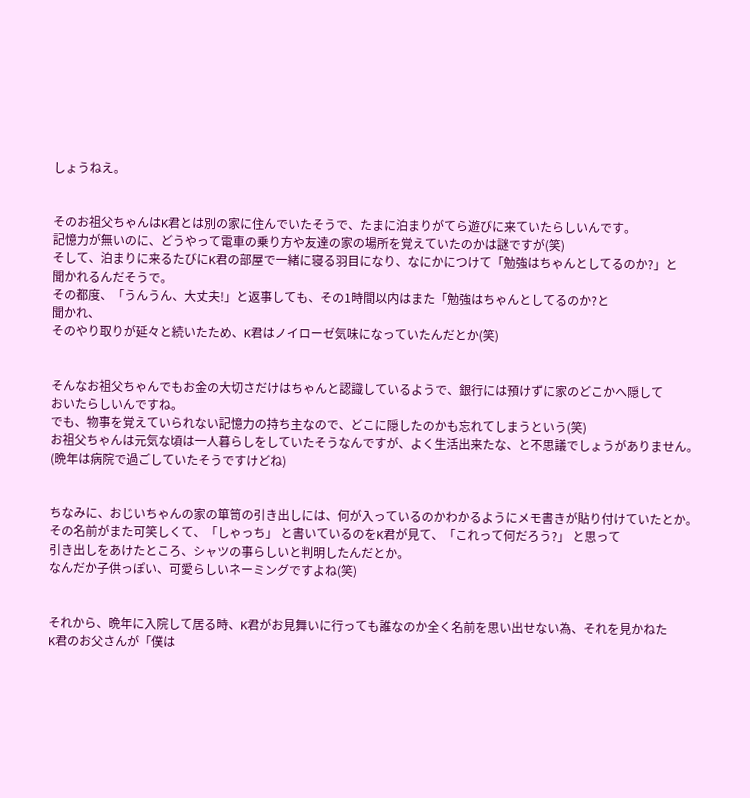しょうねえ。


そのお祖父ちゃんはK君とは別の家に住んでいたそうで、たまに泊まりがてら遊びに来ていたらしいんです。
記憶力が無いのに、どうやって電車の乗り方や友達の家の場所を覚えていたのかは謎ですが(笑)
そして、泊まりに来るたびにK君の部屋で一緒に寝る羽目になり、なにかにつけて「勉強はちゃんとしてるのか?」と
聞かれるんだそうで。
その都度、「うんうん、大丈夫!」と返事しても、その1時間以内はまた「勉強はちゃんとしてるのか?と
聞かれ、
そのやり取りが延々と続いたため、K君はノイローゼ気味になっていたんだとか(笑)


そんなお祖父ちゃんでもお金の大切さだけはちゃんと認識しているようで、銀行には預けずに家のどこかへ隠して
おいたらしいんですね。
でも、物事を覚えていられない記憶力の持ち主なので、どこに隠したのかも忘れてしまうという(笑)
お祖父ちゃんは元気な頃は一人暮らしをしていたそうなんですが、よく生活出来たな、と不思議でしょうがありません。
(晩年は病院で過ごしていたそうですけどね)


ちなみに、おじいちゃんの家の箪笥の引き出しには、何が入っているのかわかるようにメモ書きが貼り付けていたとか。
その名前がまた可笑しくて、「しゃっち」 と書いているのをK君が見て、「これって何だろう?」 と思って
引き出しをあけたところ、シャツの事らしいと判明したんだとか。
なんだか子供っぽい、可愛らしいネーミングですよね(笑)


それから、晩年に入院して居る時、K君がお見舞いに行っても誰なのか全く名前を思い出せない為、それを見かねた
K君のお父さんが「僕は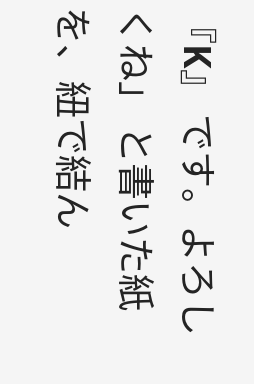『K』 です。よろしくね」 と書いた紙を、紐で結ん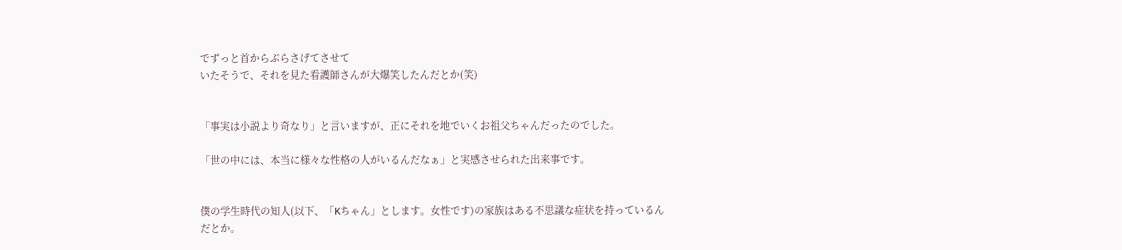でずっと首からぶらさげてさせて
いたそうで、それを見た看護師さんが大爆笑したんだとか(笑)


「事実は小説より奇なり」と言いますが、正にそれを地でいくお祖父ちゃんだったのでした。

「世の中には、本当に様々な性格の人がいるんだなぁ」と実感させられた出来事です。


僕の学生時代の知人(以下、「Kちゃん」とします。女性です)の家族はある不思議な症状を持っているんだとか。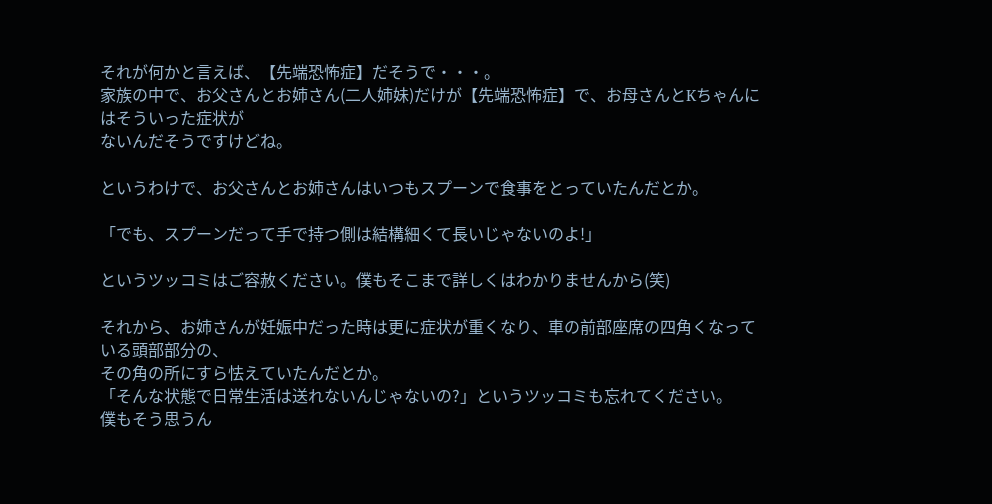それが何かと言えば、【先端恐怖症】だそうで・・・。
家族の中で、お父さんとお姉さん(二人姉妹)だけが【先端恐怖症】で、お母さんとKちゃんにはそういった症状が
ないんだそうですけどね。

というわけで、お父さんとお姉さんはいつもスプーンで食事をとっていたんだとか。

「でも、スプーンだって手で持つ側は結構細くて長いじゃないのよ!」

というツッコミはご容赦ください。僕もそこまで詳しくはわかりませんから(笑)

それから、お姉さんが妊娠中だった時は更に症状が重くなり、車の前部座席の四角くなっている頭部部分の、
その角の所にすら怯えていたんだとか。
「そんな状態で日常生活は送れないんじゃないの?」というツッコミも忘れてください。
僕もそう思うん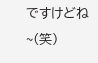ですけどね~(笑)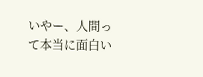いやー、人間って本当に面白い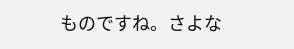ものですね。さよな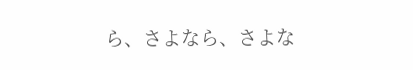ら、さよなら、さよな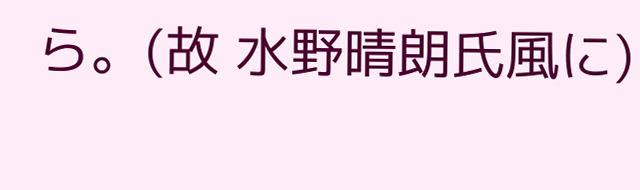ら。(故 水野晴朗氏風に)